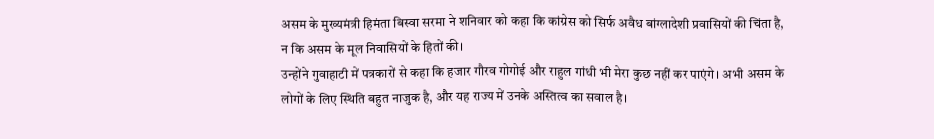असम के मुख्यमंत्री हिमंता बिस्वा सरमा ने शनिवार को कहा कि कांग्रेस को सिर्फ अवैध बांग्लादेशी प्रवासियों की चिंता है, न कि असम के मूल निवासियों के हितों की।
उन्होंने गुवाहाटी में पत्रकारों से कहा कि हजार गौरव गोगोई और राहुल गांधी भी मेरा कुछ नहीं कर पाएंगे। अभी असम के लोगों के लिए स्थिति बहुत नाजुक है, और यह राज्य में उनके अस्तित्व का सवाल है।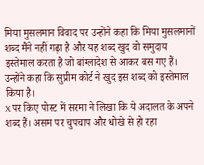मिया मुसलमान विवाद पर उन्होंने कहा कि मिया मुसलमानों शब्द मैंने नहीं गढ़ा है और यह शब्द खुद वो समुदाय इस्तेमाल करता है जो बांग्लादेश से आकर बस गए हैं। उन्होंने कहा कि सुप्रीम कोर्ट ने खुद इस शब्द को इस्तेमाल किया है।
X पर किए पोस्ट में सरमा ने लिखा कि ये अदालत के अपने शब्द हैं। असम पर चुपचाप और धोखे से हो रहा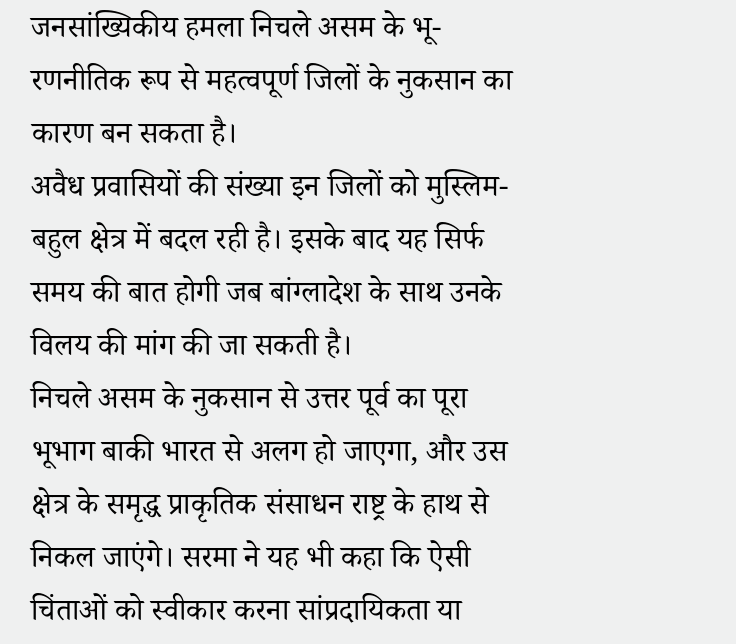जनसांख्यिकीय हमला निचले असम के भू-रणनीतिक रूप से महत्वपूर्ण जिलों के नुकसान का कारण बन सकता है।
अवैध प्रवासियों की संख्या इन जिलों को मुस्लिम-बहुल क्षेत्र में बदल रही है। इसके बाद यह सिर्फ समय की बात होगी जब बांग्लादेश के साथ उनके विलय की मांग की जा सकती है।
निचले असम के नुकसान से उत्तर पूर्व का पूरा भूभाग बाकी भारत से अलग हो जाएगा, और उस क्षेत्र के समृद्ध प्राकृतिक संसाधन राष्ट्र के हाथ से निकल जाएंगे। सरमा ने यह भी कहा कि ऐसी चिंताओं को स्वीकार करना सांप्रदायिकता या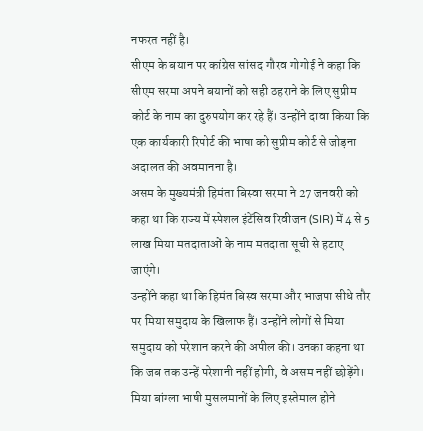नफरत नहीं है।
सीएम के बयान पर कांग्रेस सांसद गौरव गोगोई ने कहा कि सीएम सरमा अपने बयानों को सही ठहराने के लिए सुप्रीम कोर्ट के नाम का दुरुपयोग कर रहे हैं। उन्होंने दावा किया कि एक कार्यकारी रिपोर्ट की भाषा को सुप्रीम कोर्ट से जोड़ना अदालत की अवमानना है।
असम के मुख्यमंत्री हिमंता बिस्वा सरमा ने 27 जनवरी को कहा था कि राज्य में स्पेशल इंटेंसिव रिवीजन (SIR) में 4 से 5 लाख मिया मतदाताओं के नाम मतदाता सूची से हटाए जाएंगे।
उन्होंने कहा था कि हिमंत बिस्व सरमा और भाजपा सीधे तौर पर मिया समुदाय के खिलाफ हैं। उन्होंने लोगों से मिया समुदाय को परेशान करने की अपील की। उनका कहना था कि जब तक उन्हें परेशानी नहीं होगी, वे असम नहीं छोड़ेंगे।
मिया बांग्ला भाषी मुसलमानों के लिए इस्तेमाल होने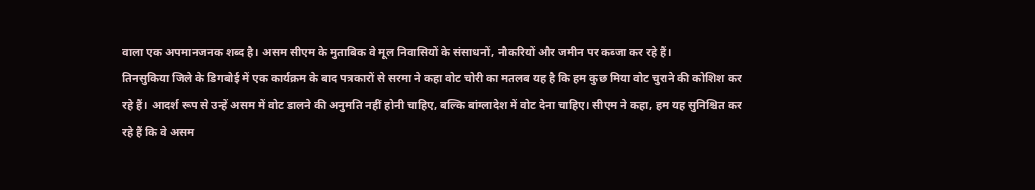वाला एक अपमानजनक शब्द है। असम सीएम के मुताबिक वे मूल निवासियों के संसाधनों, नौकरियों और जमीन पर कब्जा कर रहे हैं।
तिनसुकिया जिले के डिगबोई में एक कार्यक्रम के बाद पत्रकारों से सरमा ने कहा वोट चोरी का मतलब यह है कि हम कुछ मिया वोट चुराने की कोशिश कर रहे हैं। आदर्श रूप से उन्हें असम में वोट डालने की अनुमति नहीं होनी चाहिए, बल्कि बांग्लादेश में वोट देना चाहिए। सीएम ने कहा, हम यह सुनिश्चित कर रहे हैं कि वे असम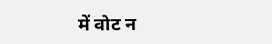में वोट न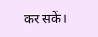कर सकें।